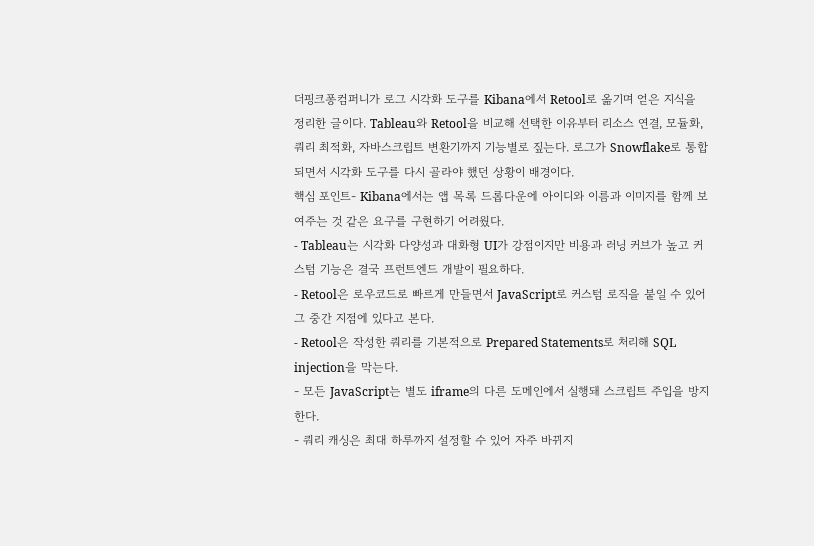더핑크퐁컴퍼니가 로그 시각화 도구를 Kibana에서 Retool로 옮기며 얻은 지식을 정리한 글이다. Tableau와 Retool을 비교해 선택한 이유부터 리소스 연결, 모듈화, 쿼리 최적화, 자바스크립트 변환기까지 기능별로 짚는다. 로그가 Snowflake로 통합되면서 시각화 도구를 다시 골라야 했던 상황이 배경이다.
핵심 포인트- Kibana에서는 앱 목록 드롭다운에 아이디와 이름과 이미지를 함께 보여주는 것 같은 요구를 구현하기 어려웠다.
- Tableau는 시각화 다양성과 대화형 UI가 강점이지만 비용과 러닝 커브가 높고 커스텀 기능은 결국 프런트엔드 개발이 필요하다.
- Retool은 로우코드로 빠르게 만들면서 JavaScript로 커스텀 로직을 붙일 수 있어 그 중간 지점에 있다고 본다.
- Retool은 작성한 쿼리를 기본적으로 Prepared Statements로 처리해 SQL injection을 막는다.
- 모든 JavaScript는 별도 iframe의 다른 도메인에서 실행돼 스크립트 주입을 방지한다.
- 쿼리 캐싱은 최대 하루까지 설정할 수 있어 자주 바뀌지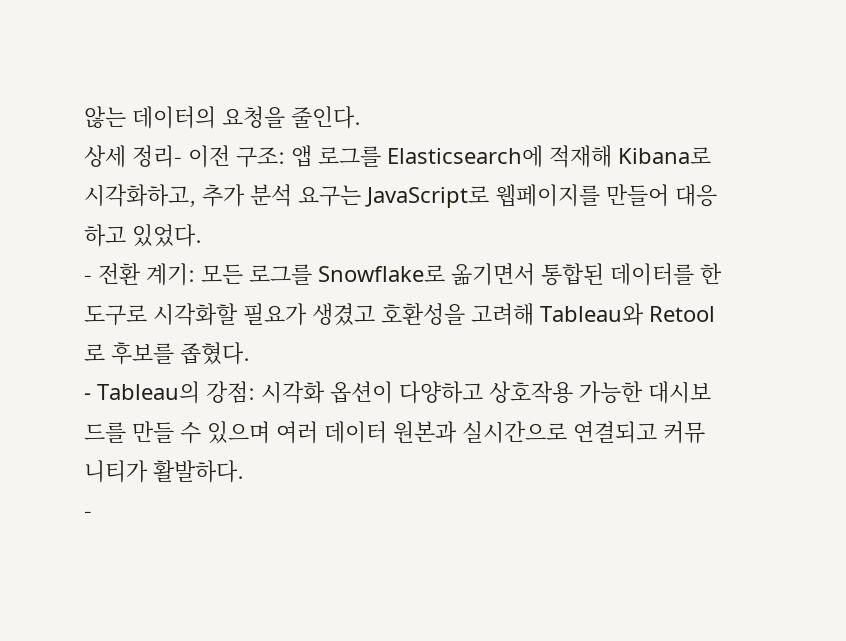않는 데이터의 요청을 줄인다.
상세 정리- 이전 구조: 앱 로그를 Elasticsearch에 적재해 Kibana로 시각화하고, 추가 분석 요구는 JavaScript로 웹페이지를 만들어 대응하고 있었다.
- 전환 계기: 모든 로그를 Snowflake로 옮기면서 통합된 데이터를 한 도구로 시각화할 필요가 생겼고 호환성을 고려해 Tableau와 Retool로 후보를 좁혔다.
- Tableau의 강점: 시각화 옵션이 다양하고 상호작용 가능한 대시보드를 만들 수 있으며 여러 데이터 원본과 실시간으로 연결되고 커뮤니티가 활발하다.
-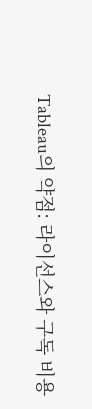Tableau의 약점: 라이선스와 구독 비용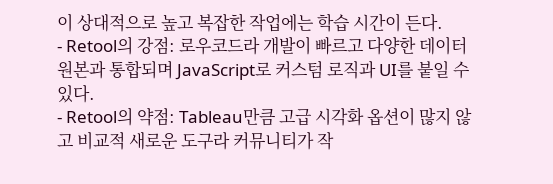이 상대적으로 높고 복잡한 작업에는 학습 시간이 든다.
- Retool의 강점: 로우코드라 개발이 빠르고 다양한 데이터 원본과 통합되며 JavaScript로 커스텀 로직과 UI를 붙일 수 있다.
- Retool의 약점: Tableau만큼 고급 시각화 옵션이 많지 않고 비교적 새로운 도구라 커뮤니티가 작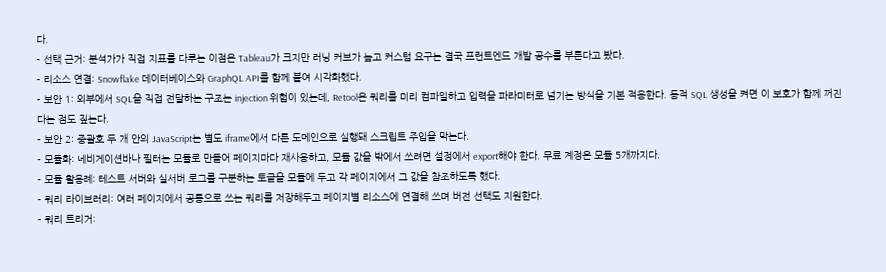다.
- 선택 근거: 분석가가 직접 지표를 다루는 이점은 Tableau가 크지만 러닝 커브가 높고 커스텀 요구는 결국 프런트엔드 개발 공수를 부른다고 봤다.
- 리소스 연결: Snowflake 데이터베이스와 GraphQL API를 함께 붙여 시각화했다.
- 보안 1: 외부에서 SQL을 직접 전달하는 구조는 injection 위험이 있는데, Retool은 쿼리를 미리 컴파일하고 입력을 파라미터로 넘기는 방식을 기본 적용한다. 동적 SQL 생성을 켜면 이 보호가 함께 꺼진다는 점도 짚는다.
- 보안 2: 중괄호 두 개 안의 JavaScript는 별도 iframe에서 다른 도메인으로 실행돼 스크립트 주입을 막는다.
- 모듈화: 네비게이션바나 필터는 모듈로 만들어 페이지마다 재사용하고, 모듈 값을 밖에서 쓰려면 설정에서 export해야 한다. 무료 계정은 모듈 5개까지다.
- 모듈 활용례: 테스트 서버와 실서버 로그를 구분하는 토글을 모듈에 두고 각 페이지에서 그 값을 참조하도록 했다.
- 쿼리 라이브러리: 여러 페이지에서 공통으로 쓰는 쿼리를 저장해두고 페이지별 리소스에 연결해 쓰며 버전 선택도 지원한다.
- 쿼리 트리거: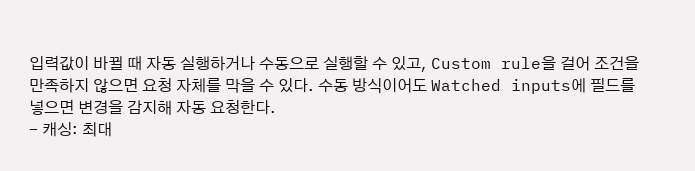입력값이 바뀔 때 자동 실행하거나 수동으로 실행할 수 있고, Custom rule을 걸어 조건을 만족하지 않으면 요청 자체를 막을 수 있다. 수동 방식이어도 Watched inputs에 필드를 넣으면 변경을 감지해 자동 요청한다.
- 캐싱: 최대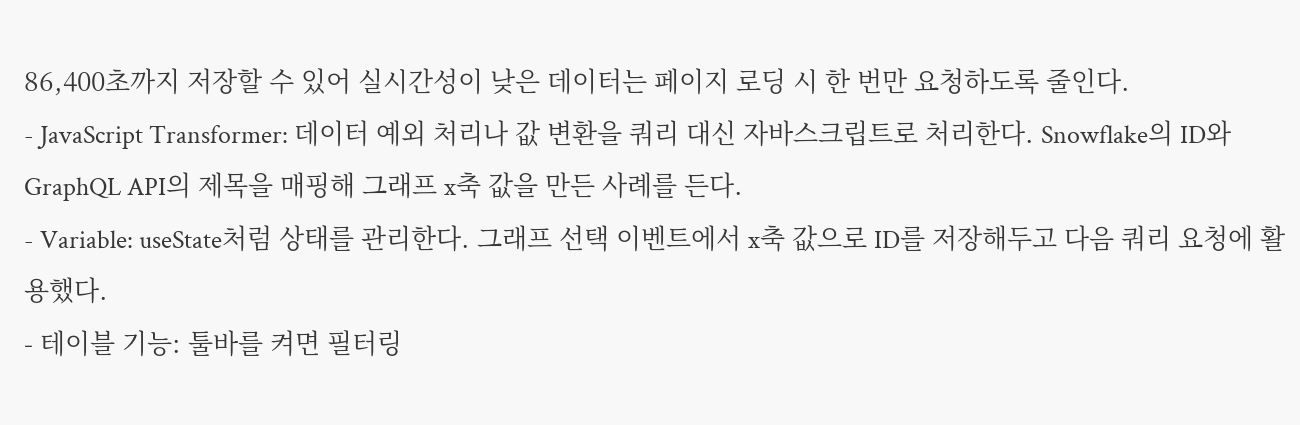86,400초까지 저장할 수 있어 실시간성이 낮은 데이터는 페이지 로딩 시 한 번만 요청하도록 줄인다.
- JavaScript Transformer: 데이터 예외 처리나 값 변환을 쿼리 대신 자바스크립트로 처리한다. Snowflake의 ID와 GraphQL API의 제목을 매핑해 그래프 x축 값을 만든 사례를 든다.
- Variable: useState처럼 상태를 관리한다. 그래프 선택 이벤트에서 x축 값으로 ID를 저장해두고 다음 쿼리 요청에 활용했다.
- 테이블 기능: 툴바를 켜면 필터링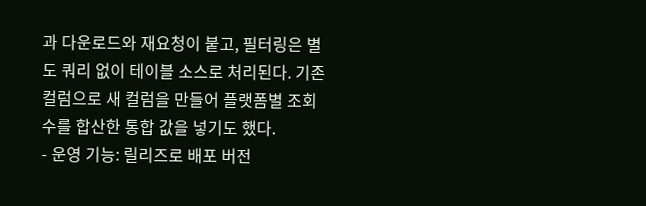과 다운로드와 재요청이 붙고, 필터링은 별도 쿼리 없이 테이블 소스로 처리된다. 기존 컬럼으로 새 컬럼을 만들어 플랫폼별 조회수를 합산한 통합 값을 넣기도 했다.
- 운영 기능: 릴리즈로 배포 버전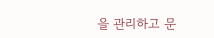을 관리하고 문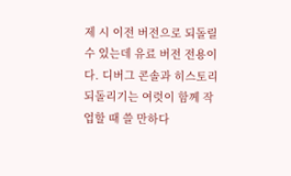제 시 이전 버전으로 되돌릴 수 있는데 유료 버전 전용이다. 디버그 콘솔과 히스토리 되돌리기는 여럿이 함께 작업할 때 쓸 만하다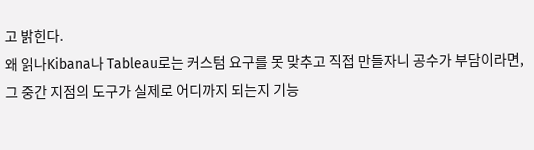고 밝힌다.
왜 읽나Kibana나 Tableau로는 커스텀 요구를 못 맞추고 직접 만들자니 공수가 부담이라면, 그 중간 지점의 도구가 실제로 어디까지 되는지 기능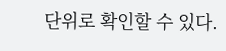단위로 확인할 수 있다.